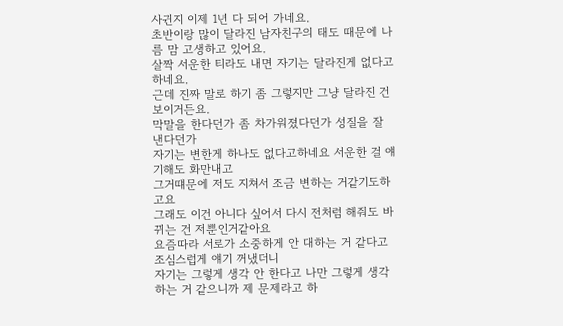사귄지 이제 1년 다 되어 가네요.
초반이랑 많이 달라진 남자친구의 태도 때문에 나름 맘 고생하고 있어요.
살짝 서운한 티라도 내면 자기는 달라진게 없다고하네요.
근데 진짜 말로 하기 좀 그렇지만 그냥 달라진 건 보이거든요.
막말을 한다던가 좀 차가워졌다던가 성질을 잘 낸다던가
자기는 변한게 하나도 없다고하네요 서운한 걸 얘기해도 화만내고
그거떄문에 저도 지쳐서 조금 변하는 거같기도하고요
그래도 이건 아니다 싶어서 다시 전처럼 해줘도 바뀌는 건 저뿐인거같아요
요즘따라 서로가 소중하게 안 대하는 거 같다고 조심스럽게 얘기 꺼냈더니
자기는 그렇게 생각 안 한다고 나만 그렇게 생각하는 거 같으니까 제 문제라고 하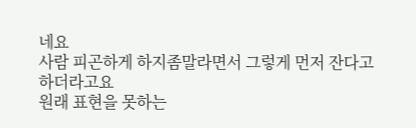네요
사람 피곤하게 하지좀말라면서 그렇게 먼저 잔다고 하더라고요
원래 표현을 못하는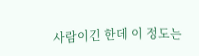사람이긴 한데 이 정도는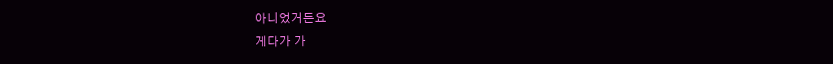아니었거든요
게다가 가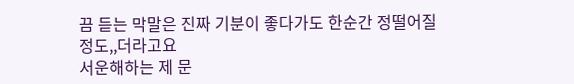끔 듣는 막말은 진짜 기분이 좋다가도 한순간 정떨어질정도,,더라고요
서운해하는 제 문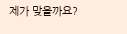제가 맞을까요?